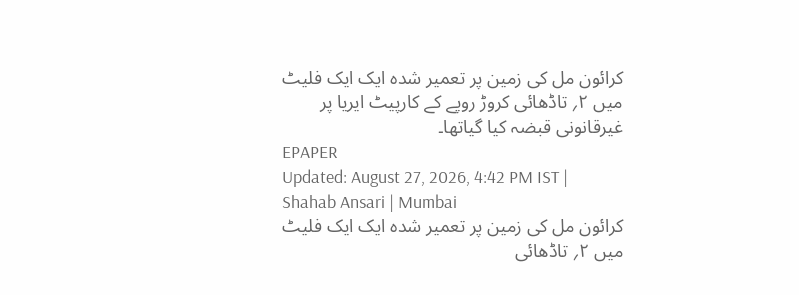کرائون مل کی زمین پر تعمیر شدہ ایک ایک فلیٹ میں ۲؍ تاڈھائی کروڑ روپے کے کارپیٹ ایریا پر غیرقانونی قبضہ کیا گیاتھا۔
EPAPER
Updated: August 27, 2026, 4:42 PM IST | Shahab Ansari | Mumbai
کرائون مل کی زمین پر تعمیر شدہ ایک ایک فلیٹ میں ۲؍ تاڈھائی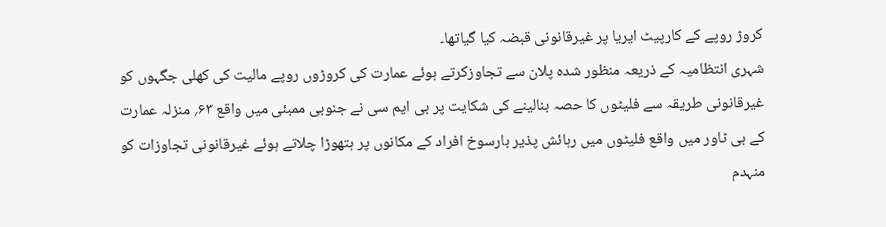کروڑ روپے کے کارپیٹ ایریا پر غیرقانونی قبضہ کیا گیاتھا۔
شہری انتظامیہ کے ذریعہ منظور شدہ پلان سے تجاوزکرتے ہوئے عمارت کی کروڑوں روپے مالیت کی کھلی جگہوں کو غیرقانونی طریقہ سے فلیٹوں کا حصہ بنالینے کی شکایت پر بی ایم سی نے جنوبی ممبئی میں واقع ۶۳؍ منزلہ عمارت کے بی ٹاور میں واقع فلیٹوں میں رہائش پذیر بارسوخ افراد کے مکانوں پر ہتھوڑا چلاتے ہوئے غیرقانونی تجاوزات کو منہدم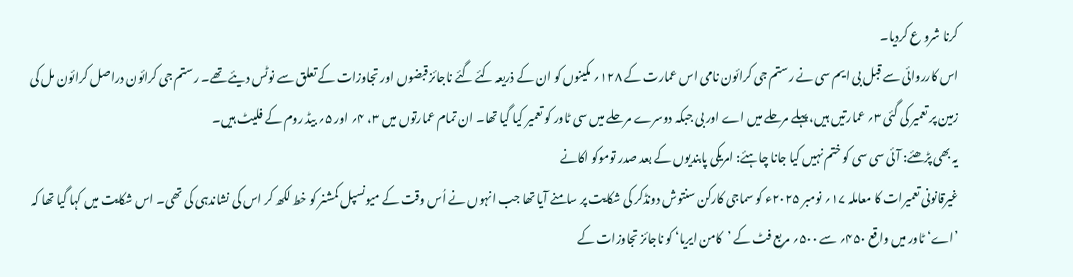کرنا شرو ع کردیا۔
اس کارروائی سے قبل بی ایم سی نے رستم جی کرائون نامی اس عمارت کے ۱۲۸؍ مکینوں کو ان کے ذریعہ کئے گئے ناجائز قبضوں اور تجاوزات کے تعلق سے نوٹس دیئے تھے۔ رستم جی کرائون دراصل کرائون مل کی زمین پر تعمیر کی گئی ۳؍ عمارتیں ہیں، پہلے مرحلے میں اے اور بی جبکہ دوسرے مرحلے میں سی ٹاور کو تعمیر کیا گیا تھا۔ ان تمام عمارتوں میں ۳، ۴؍ اور ۵؍ بیڈ روم کے فلیٹ ہیں۔
یہ بھی پڑھئے: آئی سی سی کو ختم نہیں کیا جانا چاہئے: امریکی پابندیوں کے بعد صدر توموکو اکانے
غیرقانونی تعمیرات کا معاملہ ۱۷؍ نومبر ۲۰۲۵ء کو سماجی کارکن سنتوش دونڈکر کی شکایت پر سامنے آیا تھا جب انہوں نے اُس وقت کے میونسپل کمشنر کو خط لکھ کر اس کی نشاندہی کی تھی۔ اس شکایت میں کہا گیا تھا کہ ’اے‘ ٹاور میں واقع ۴۵۰؍ سے ۵۰۰؍ مربع فٹ کے ’کامن ایریا‘ کو ناجائز تجاوزات کے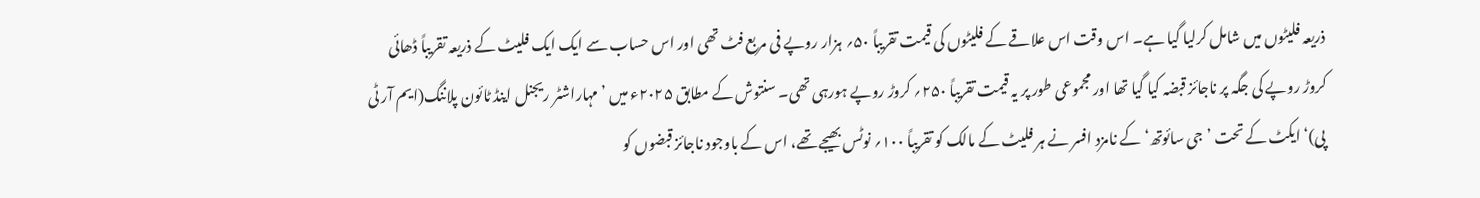ذریعہ فلیٹوں میں شامل کرلیا گیا ہے۔ اس وقت اس علاقے کے فلیٹوں کی قیمت تقریباً ۵۰؍ ہزار روپے فی مربع فٹ تھی اور اس حساب سے ایک ایک فلیٹ کے ذریعہ تقریباً ڈھائی کروڑ روپے کی جگہ پر ناجائز قبضہ کیا گیا تھا اور مجموعی طور پر یہ قیمت تقریباً ۲۵۰؍ کروڑ روپے ہورہی تھی۔ سنتوش کے مطابق ۲۰۲۵ء میں ’مہاراشٹر ریجنل اینڈ ٹائون پلاننگ(ایم آر ٹی پی)‘ ایکٹ کے تحت ’جی سائوتھ‘ کے نامزد افسر نے ہر فلیٹ کے مالک کو تقریباً ۱۰۰؍ نوٹس بھیجے تھے، اس کے باوجود ناجائز قبضوں کو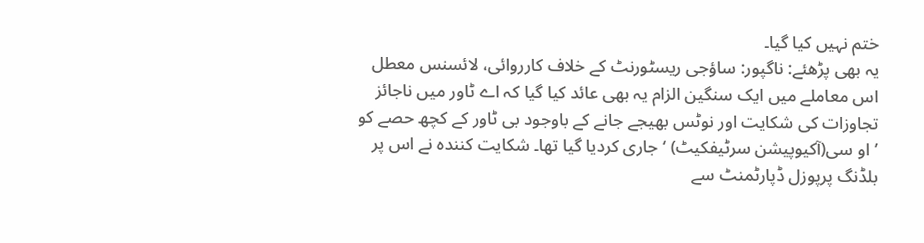ختم نہیں کیا گیا۔
یہ بھی پڑھئے: ناگپور: ساؤجی ریسٹورنٹ کے خلاف کارروائی، لائسنس معطل
اس معاملے میں ایک سنگین الزام یہ بھی عائد کیا گیا کہ اے ٹاور میں ناجائز تجاوزات کی شکایت اور نوٹس بھیجے جانے کے باوجود بی ٹاور کے کچھ حصے کو ’او سی(آکیوپیشن سرٹیفکیٹ) ‘جاری کردیا گیا تھا۔ شکایت کنندہ نے اس پر بلڈنگ پرپوزل ڈپارٹمنٹ سے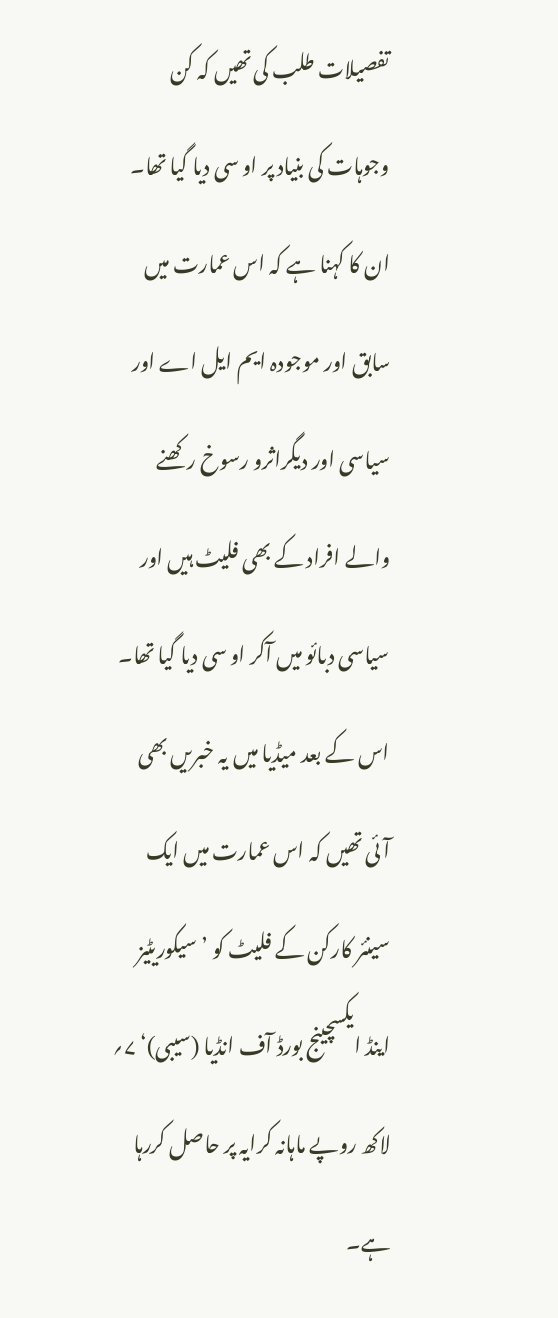تفصیلات طلب کی تھیں کہ کن وجوہات کی بنیاد پر او سی دیا گیا تھا۔ ان کا کہنا ہے کہ اس عمارت میں سابق اور موجودہ ایم ایل اے اور سیاسی اور دیگراثرو رسوخ رکھنے والے افراد کے بھی فلیٹ ہیں اور سیاسی دبائو میں آکر او سی دیا گیا تھا۔ اس کے بعد میڈیا میں یہ خبریں بھی آئی تھیں کہ اس عمارت میں ایک سینئر کارکن کے فلیٹ کو ’سیکوریٹیز اینڈ ایکسچینج بورڈ آف انڈیا (سیبی)‘ ۷؍ لاکھ روپے ماہانہ کرایہ پر حاصل کررہا ہے۔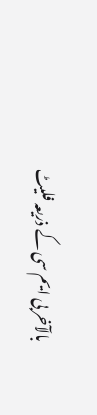بالآخر بی ایم سی کے ذریعہ فلیٹ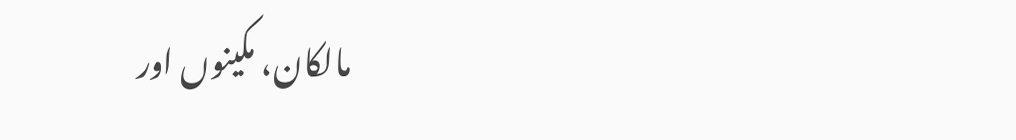مالکان، مکینوں اور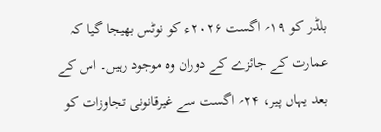بلڈر کو ۱۹؍ اگست ۲۰۲۶ء کو نوٹس بھیجا گیا کہ عمارت کے جائزے کے دوران وہ موجود رہیں۔ اس کے بعد یہاں پیر، ۲۴؍ اگست سے غیرقانونی تجاوزات کو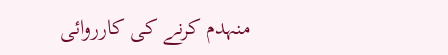منہدم کرنے کی کارروائی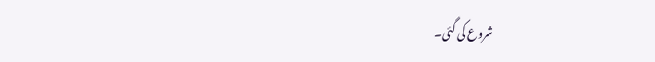شروع کی گئی۔